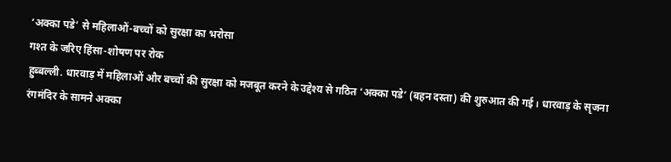‘अक्का पडे’ से महिलाओं-बच्चों को सुरक्षा का भरोसा
गश्त के जरिए हिंसा-शोषण पर रोक
हुब्बल्ली. धारवाड़ में महिलाओं और बच्चों की सुरक्षा को मजबूत करने के उद्देश्य से गठित ‘अक्का पडे’ (बहन दस्ता) की शुरुआत की गई। धारवाड़ के सृजना रंगमंदिर के सामने अक्का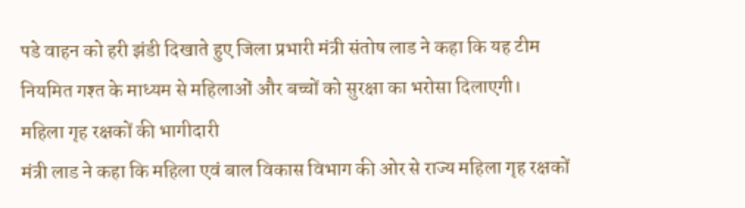पडे वाहन को हरी झंडी दिखाते हुए जिला प्रभारी मंत्री संतोष लाड ने कहा कि यह टीम नियमित गश्त के माध्यम से महिलाओं और बच्चों को सुरक्षा का भरोसा दिलाएगी।
महिला गृह रक्षकों की भागीदारी
मंत्री लाड ने कहा कि महिला एवं बाल विकास विभाग की ओर से राज्य महिला गृह रक्षकों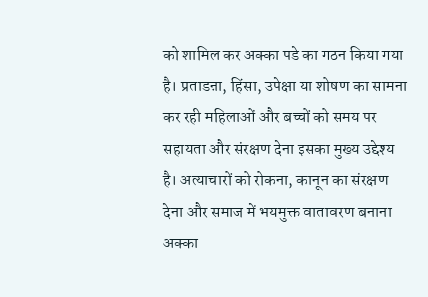को शामिल कर अक्का पडे का गठन किया गया है। प्रताडऩा, हिंसा, उपेक्षा या शोषण का सामना कर रही महिलाओं और बच्चों को समय पर सहायता और संरक्षण देना इसका मुख्य उद्देश्य है। अत्याचारों को रोकना, कानून का संरक्षण देना और समाज में भयमुक्त वातावरण बनाना अक्का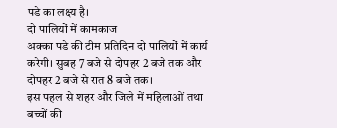पडे का लक्ष्य है।
दो पालियों में कामकाज
अक्का पडे की टीम प्रतिदिन दो पालियों में कार्य करेगी। सुबह 7 बजे से दोपहर 2 बजे तक और दोपहर 2 बजे से रात 8 बजे तक।
इस पहल से शहर और जिले में महिलाओं तथा बच्चों की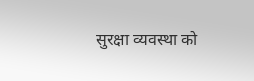सुरक्षा व्यवस्था को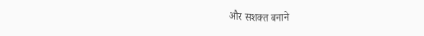और सशक्त बनाने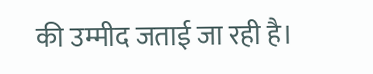की उम्मीद जताई जा रही है।